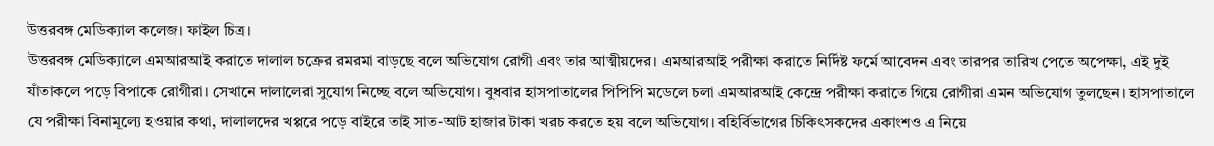উত্তরবঙ্গ মেডিক্যাল কলেজ। ফাইল চিত্র।
উত্তরবঙ্গ মেডিক্যালে এমআরআই করাতে দালাল চক্রের রমরমা বাড়ছে বলে অভিযোগ রোগী এবং তার আত্মীয়দের। এমআরআই পরীক্ষা করাতে নির্দিষ্ট ফর্মে আবেদন এবং তারপর তারিখ পেতে অপেক্ষা, এই দুই যাঁতাকলে পড়ে বিপাকে রোগীরা। সেখানে দালালেরা সুযোগ নিচ্ছে বলে অভিযোগ। বুধবার হাসপাতালের পিপিপি মডেলে চলা এমআরআই কেন্দ্রে পরীক্ষা করাতে গিয়ে রোগীরা এমন অভিযোগ তুলছেন। হাসপাতালে যে পরীক্ষা বিনামূল্যে হওয়ার কথা, দালালদের খপ্পরে পড়ে বাইরে তাই সাত-আট হাজার টাকা খরচ করতে হয় বলে অভিযোগ। বহির্বিভাগের চিকিৎসকদের একাংশও এ নিয়ে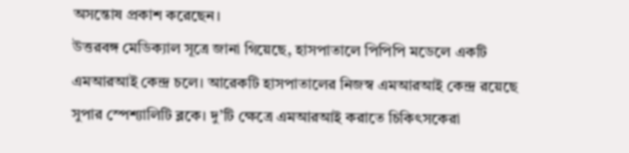অসন্তোষ প্রকাশ করেছেন।
উত্তরবঙ্গ মেডিক্যাল সূত্রে জানা গিয়েছে, হাসপাতালে পিপিপি মডেলে একটি এমআরআই কেন্দ্র চলে। আরেকটি হাসপাতালের নিজস্ব এমআরআই কেন্দ্র রয়েছে সুপার স্পেশ্যালিটি ব্লকে। দু’টি ক্ষেত্রে এমআরআই করাতে চিকিৎসকেরা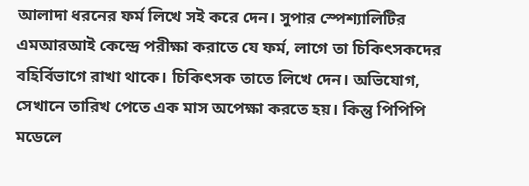আলাদা ধরনের ফর্ম লিখে সই করে দেন। সুপার স্পেশ্যালিটির এমআরআই কেন্দ্রে পরীক্ষা করাতে যে ফর্ম, লাগে তা চিকিৎসকদের বহির্বিভাগে রাখা থাকে। চিকিৎসক তাতে লিখে দেন। অভিযোগ, সেখানে তারিখ পেতে এক মাস অপেক্ষা করতে হয়। কিন্তু পিপিপি মডেলে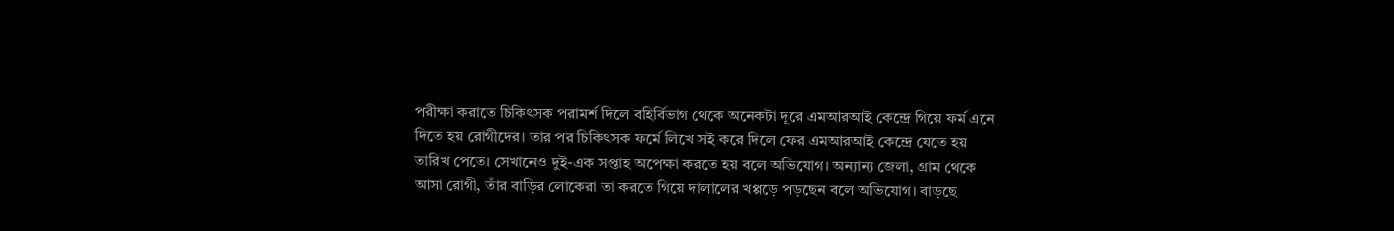পরীক্ষা করাতে চিকিৎসক পরামর্শ দিলে বহির্বিভাগ থেকে অনেকটা দূরে এমআরআই কেন্দ্রে গিয়ে ফর্ম এনে দিতে হয় রোগীদের। তার পর চিকিৎসক ফর্মে লিখে সই করে দিলে ফের এমআরআই কেন্দ্রে যেতে হয় তারিখ পেতে। সেখানেও দুই-এক সপ্তাহ অপেক্ষা করতে হয় বলে অভিযোগ। অন্যান্য জেলা, গ্রাম থেকে আসা রোগী, তাঁর বাড়ির লোকেরা তা করতে গিয়ে দালালের খপ্পড়ে পড়ছেন বলে অভিযোগ। বাড়ছে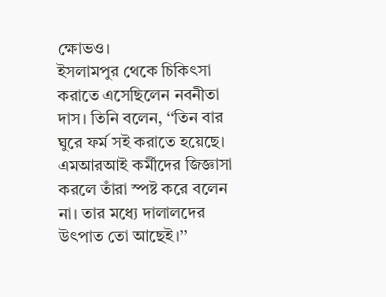ক্ষোভও।
ইসলামপুর থেকে চিকিৎসা করাতে এসেছিলেন নবনীতা দাস। তিনি বলেন, ‘‘তিন বার ঘুরে ফর্ম সই করাতে হয়েছে। এমআরআই কর্মীদের জিজ্ঞাসা করলে তাঁরা স্পষ্ট করে বলেন না। তার মধ্যে দালালদের উৎপাত তো আছেই।’’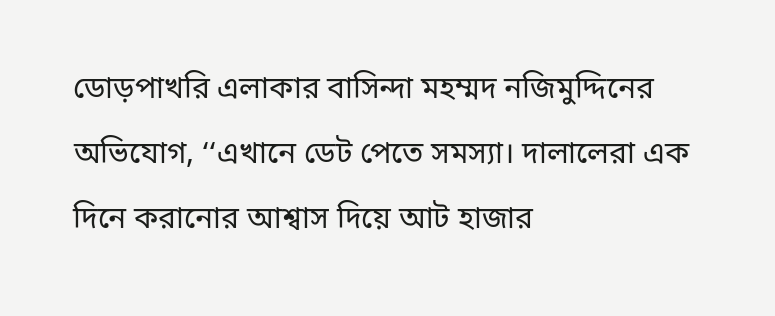ডোড়পাখরি এলাকার বাসিন্দা মহম্মদ নজিমুদ্দিনের অভিযোগ, ‘‘এখানে ডেট পেতে সমস্যা। দালালেরা এক দিনে করানোর আশ্বাস দিয়ে আট হাজার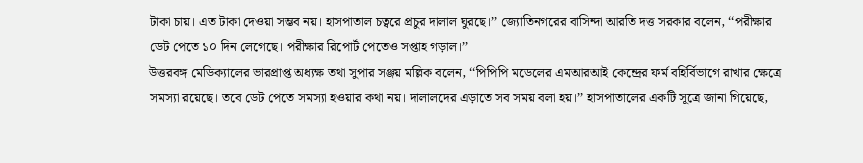টাকা চায়। এত টাকা দেওয়া সম্ভব নয়। হাসপাতাল চত্বরে প্রচুর দালাল ঘুরছে।’’ জ্যোতিনগরের বাসিন্দা আরতি দত্ত সরকার বলেন, ‘‘পরীক্ষার ডেট পেতে ১০ দিন লেগেছে। পরীক্ষার রিপোর্ট পেতেও সপ্তাহ গড়াল।’’
উত্তরবঙ্গ মেডিক্যালের ভারপ্রাপ্ত অধ্যক্ষ তথা সুপার সঞ্জয় মল্লিক বলেন, ‘‘পিপিপি মডেলের এমআরআই কেন্দ্রের ফর্ম বহির্বিভাগে রাখার ক্ষেত্রে সমস্যা রয়েছে। তবে ডেট পেতে সমস্যা হওয়ার কথা নয়। দালালদের এড়াতে সব সময় বলা হয়।’’ হাসপাতালের একটি সূত্রে জানা গিয়েছে,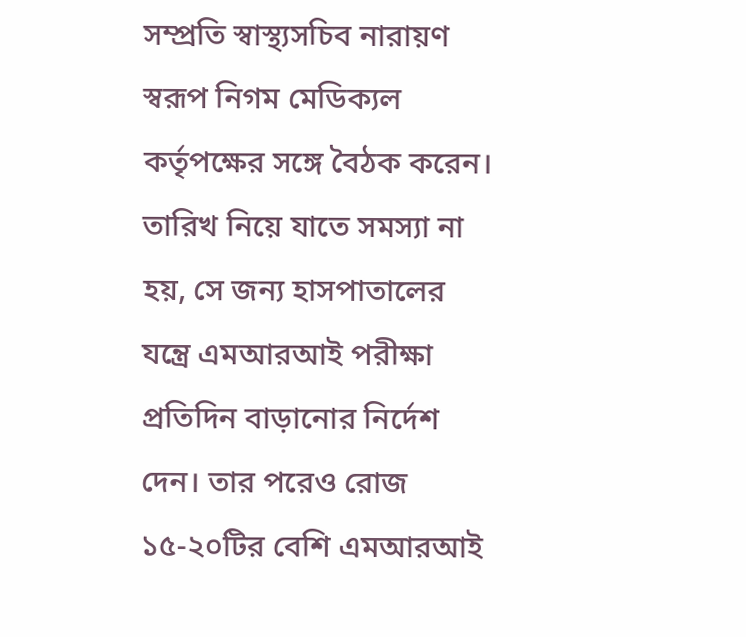সম্প্রতি স্বাস্থ্যসচিব নারায়ণ স্বরূপ নিগম মেডিক্যল কর্তৃপক্ষের সঙ্গে বৈঠক করেন। তারিখ নিয়ে যাতে সমস্যা না হয়, সে জন্য হাসপাতালের যন্ত্রে এমআরআই পরীক্ষা প্রতিদিন বাড়ানোর নির্দেশ দেন। তার পরেও রোজ ১৫-২০টির বেশি এমআরআই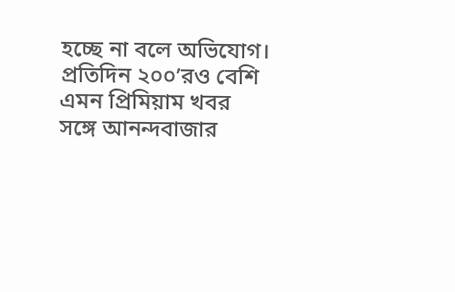হচ্ছে না বলে অভিযোগ।
প্রতিদিন ২০০’রও বেশি এমন প্রিমিয়াম খবর
সঙ্গে আনন্দবাজার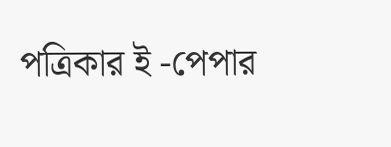পত্রিকার ই -পেপার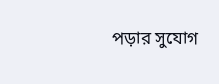পড়ার সুযোগ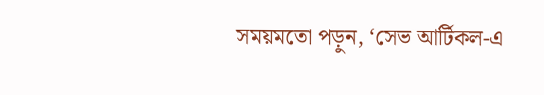সময়মতো পড়ুন, ‘সেভ আর্টিকল-এ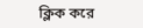ক্লিক করে